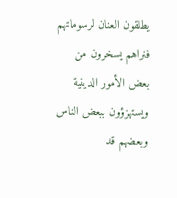يطلقون العنان لرسوماتهم فنراهم يسخرون من بعض الأمور الدينية ويستهزؤون ببعض الناس وبعضهم قد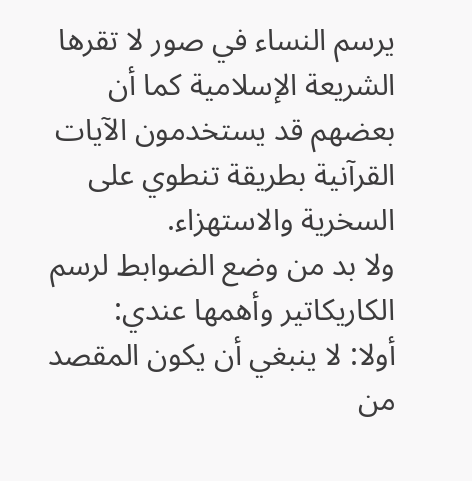يرسم النساء في صور لا تقرها الشريعة الإسلامية كما أن بعضهم قد يستخدمون الآيات القرآنية بطريقة تنطوي على السخرية والاستهزاء.
ولا بد من وضع الضوابط لرسم الكاريكاتير وأهمها عندي:
أولا: لا ينبغي أن يكون المقصد من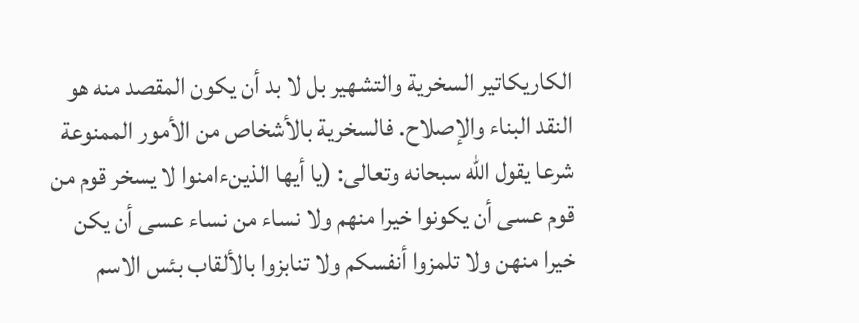الكاريكاتير السخرية والتشهير بل لا بد أن يكون المقصد منه هو النقد البناء والإصلاح. فالسخرية بالأشخاص من الأمور الممنوعة شرعا يقول الله سبحانه وتعالى: (يا أيها الذينءامنوا لا يسخر قوم من قوم عسى أن يكونوا خيرا منهم ولا نساء من نساء عسى أن يكن خيرا منهن ولا تلمزوا أنفسكم ولا تنابزوا بالألقاب بئس الاسم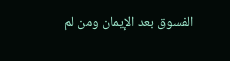الفسوق بعد الإيمان ومن لم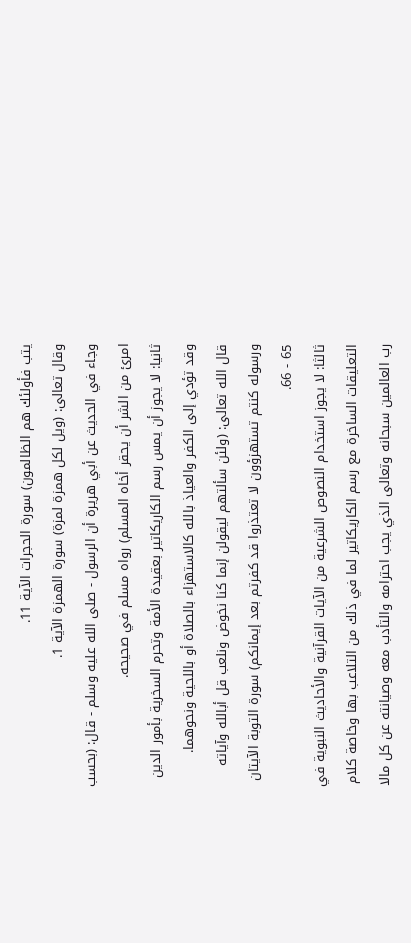يتب فأولئك هم الظالمون) سورة الحجرات الآية 11.
وقال تعالى: (ويل لكل همزة لمزة) سورة الهمزة الآية 1.
وجاء في الحديث عن أبي هريرة أن الرسول - صلى الله عليه وسلم - قال: (بحسب امرئ من الشر أن يحقر أخاه المسلم) رواه مسلم في صحيحه.
ثانيا: لا يجوز أن يمس رسم الكاريكاتير بعقيدة الأمة وتحرم السخرية بأمور الدين وقد تؤدي إلى الكفر والعياذ بالله كالاستهزاء بالصلاة أو باللحية ونحوهما.
قال الله تعالى: (ولئن سألتهم ليقولن إنما كنا نخوض ونلعب قل أبالله وآياته ورسوله كنتم تستهزؤون لا تعتذروا قد كفرتم بعد إيمانكم) سورة التوبة الآيتان 65 - 66.
ثالثا: لا يجوز استخدام النصوص الشرعية من الآيات القرآنية والأحاديث النبوية في التعليقات الساخرة مع رسم الكاريكاتير لما في ذلك من التلاعب بها وخاصة كلام رب العالمين سبحانه وتعالى الذي يجب احترامه والتأدب معه وصيانته عن كل مالا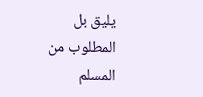يليق بل المطلوب من المسلم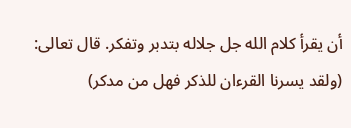أن يقرأ كلام الله جل جلاله بتدبر وتفكر. قال تعالى: (ولقد يسرنا القرءان للذكر فهل من مدكر)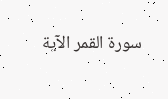سورة القمر الآية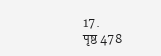17.
पृष्ठ 478